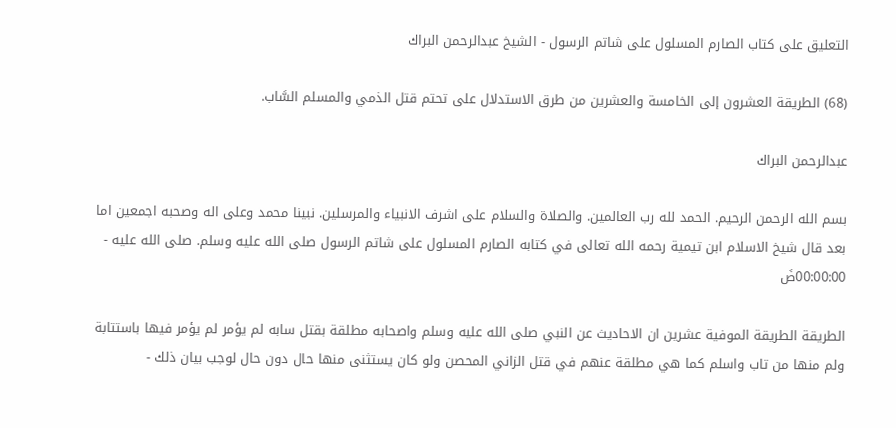التعليق على كتاب الصارم المسلول على شاتم الرسول - الشيخ عبدالرحمن البراك

(68) الطريقة العشرون إلى الخامسة والعشرين من طرق الاستدلال على تحتم قتل الذمي والمسلم السَّاب.

عبدالرحمن البراك

بسم الله الرحمن الرحيم. الحمد لله رب العالمين. والصلاة والسلام على اشرف الانبياء والمرسلين. نبينا محمد وعلى اله وصحبه اجمعين اما بعد قال شيخ الاسلام ابن تيمية رحمه الله تعالى في كتابه الصارم المسلول على شاتم الرسول صلى الله عليه وسلم. صلى الله عليه - 00:00:00ضَ

الطريقة الطريقة الموفية عشرين ان الاحاديث عن النبي صلى الله عليه وسلم واصحابه مطلقة بقتل سابه لم يؤمر لم يؤمر فيها باستتابة ولم منها من تاب واسلم كما هي مطلقة عنهم في قتل الزاني المحصن ولو كان يستثنى منها حال دون حال لوجب بيان ذلك -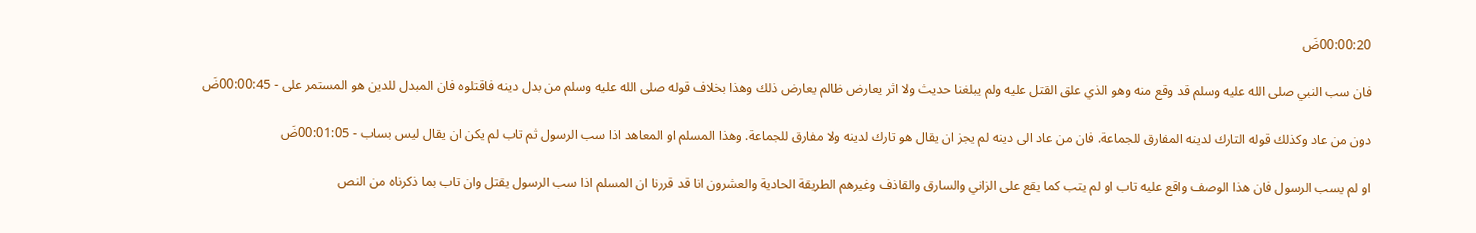00:00:20ضَ

فان سب النبي صلى الله عليه وسلم قد وقع منه وهو الذي علق القتل عليه ولم يبلغنا حديث ولا اثر يعارض ظالم يعارض ذلك وهذا بخلاف قوله صلى الله عليه وسلم من بدل دينه فاقتلوه فان المبدل للدين هو المستمر على - 00:00:45ضَ

دون من عاد وكذلك قوله التارك لدينه المفارق للجماعة. فان من عاد الى دينه لم يجز ان يقال هو تارك لدينه ولا مفارق للجماعة. وهذا المسلم او المعاهد اذا سب الرسول ثم تاب لم يكن ان يقال ليس بساب - 00:01:05ضَ

او لم يسب الرسول فان هذا الوصف واقع عليه تاب او لم يتب كما يقع على الزاني والسارق والقاذف وغيرهم الطريقة الحادية والعشرون انا قد قررنا ان المسلم اذا سب الرسول يقتل وان تاب بما ذكرناه من النص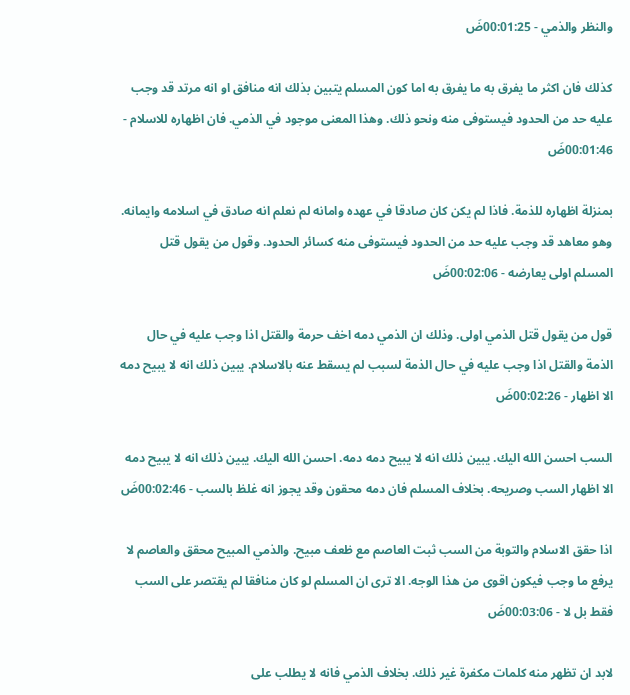والنظر والذمي - 00:01:25ضَ

كذلك فان اكثر ما يفرق به ما يفرق به اما كون المسلم يتبين بذلك انه منافق او انه مرتد قد وجب عليه حد من الحدود فيستوفى منه ونحو ذلك. وهذا المعنى موجود في الذمي. فان اظهاره للاسلام - 00:01:46ضَ

بمنزلة اظهاره للذمة. فاذا لم يكن كان صادقا في عهده وامانه لم نعلم انه صادق في اسلامه وايمانه. وهو معاهد قد وجب عليه حد من الحدود فيستوفى منه كسائر الحدود. وقول من يقول قتل المسلم اولى يعارضه - 00:02:06ضَ

قول من يقول قتل الذمي اولى. وذلك ان الذمي دمه اخف حرمة والقتل اذا وجب عليه في حال الذمة والقتل اذا وجب عليه في حال الذمة لسبب لم يسقط عنه بالاسلام. يبين ذلك انه لا يبيح دمه الا اظهار - 00:02:26ضَ

السب احسن الله اليك. يبين ذلك انه لا يبيح دمه دمه. احسن الله اليك. يبين ذلك انه لا يبيح دمه الا اظهار السب وصريحه. بخلاف المسلم فان دمه محقون وقد يجوز انه غلظ بالسب - 00:02:46ضَ

اذا حقق الاسلام والتوبة من السب ثبت العاصم مع ظعف مبيح. والذمي المبيح محقق والعاصم لا يرفع ما وجب فيكون اقوى من هذا الوجه. الا ترى ان المسلم لو كان منافقا لم يقتصر على السب فقط بل لا - 00:03:06ضَ

لابد ان تظهر منه كلمات مكفرة غير ذلك. بخلاف الذمي فانه لا يطلب على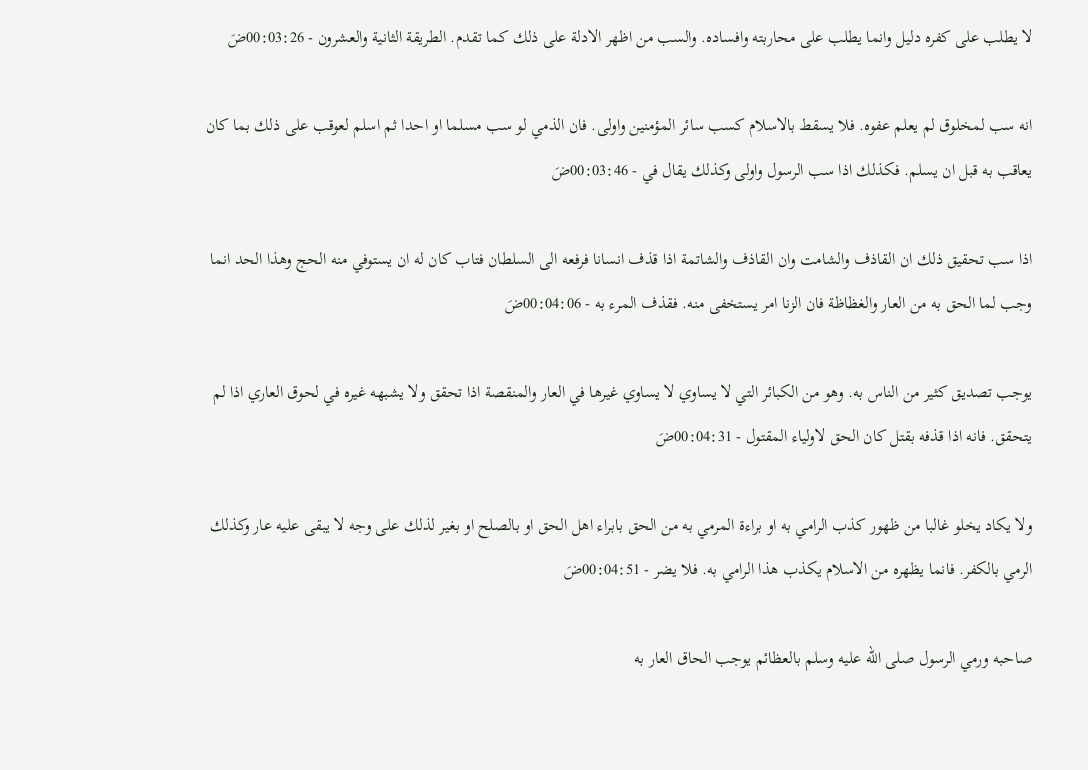لا يطلب على كفره دليل وانما يطلب على محاربته وافساده. والسب من اظهر الادلة على ذلك كما تقدم. الطريقة الثانية والعشرون - 00:03:26ضَ

انه سب لمخلوق لم يعلم عفوه. فلا يسقط بالاسلام كسب سائر المؤمنين واولى. فان الذمي لو سب مسلما او احدا ثم اسلم لعوقب على ذلك بما كان يعاقب به قبل ان يسلم. فكذلك اذا سب الرسول واولى وكذلك يقال في - 00:03:46ضَ

اذا سب تحقيق ذلك ان القاذف والشامت وان القاذف والشاتمة اذا قذف انسانا فرفعه الى السلطان فتاب كان له ان يستوفي منه الحج وهذا الحد انما وجب لما الحق به من العار والغظاظة فان الزنا امر يستخفى منه. فقذف المرء به - 00:04:06ضَ

يوجب تصديق كثير من الناس به. وهو من الكبائر التي لا يساوي لا يساوي غيرها في العار والمنقصة اذا تحقق ولا يشبهه غيره في لحوق العاري اذا لم يتحقق. فانه اذا قذفه بقتل كان الحق لاولياء المقتول - 00:04:31ضَ

ولا يكاد يخلو غالبا من ظهور كذب الرامي به او براءة المرمي به من الحق بابراء اهل الحق او بالصلح او بغير لذلك على وجه لا يبقى عليه عار وكذلك الرمي بالكفر. فانما يظهره من الاسلام يكذب هذا الرامي به. فلا يضر - 00:04:51ضَ

صاحبه ورمي الرسول صلى الله عليه وسلم بالعظائم يوجب الحاق العار به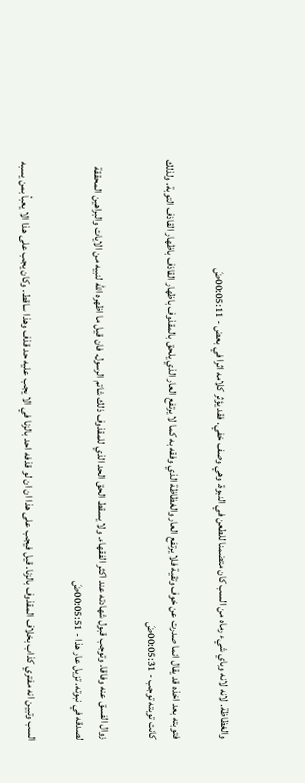والغظاظة. لانه لانه وباي شيء رماه من السب كان متضمنا للطعن في النبوة. وهي وصف خفي. فقد يؤثر كلامه اثرا في بعض - 00:05:11ضَ

فتوبته بعد اخذه قد يقال انما صدرت عن خوف وتقية فلا يرتفع العار والغظاظة الذي وفقه به كما لا يرتفع العار الذي يلحق بالمقذوف باظهار القاذف باظهار القاذف التوبة. ولذلك كانت توبته توجب - 00:05:31ضَ

زوال الفسق عنه وفاقا. وتوجب قبول شهادته عند اكثر الفقهاء. ولا يسقط الحق الحد الذي للمقذوف ذلك شاتم الرسول. فان قيل ما اظهره الله لنبيه من الايات والبراهين المحققة لصدقه في نبوته. تزيل عار هذا - 00:05:51ضَ

السب وتبين انه مفتري كذاب بخلاف المقذوف بالزنا. قيل فيجب على هذا ان ان لو قذفه احد بالزنا في الا يجب عليه حد قذف وهذا ساقط. وكان يجب على هذا الا يعبأ بمن يسبه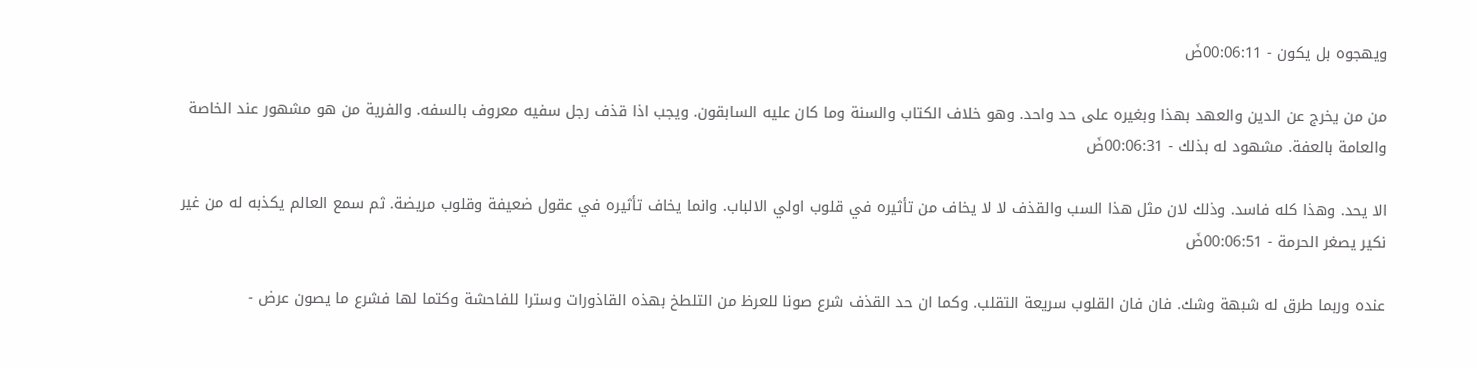ويهجوه بل يكون - 00:06:11ضَ

من من يخرج عن الدين والعهد بهذا وبغيره على حد واحد. وهو خلاف الكتاب والسنة وما كان عليه السابقون. ويجب اذا قذف رجل سفيه معروف بالسفه. والفرية من هو مشهور عند الخاصة والعامة بالعفة. مشهود له بذلك - 00:06:31ضَ

الا يحد. وهذا كله فاسد. وذلك لان مثل هذا السب والقذف لا لا يخاف من تأثيره في قلوب اولي الالباب. وانما يخاف تأثيره في عقول ضعيفة وقلوب مريضة. ثم سمع العالم يكذبه له من غير نكير يصغر الحرمة - 00:06:51ضَ

عنده وربما طرق له شبهة وشك. فان فان القلوب سريعة التقلب. وكما ان حد القذف شرع صونا للعرظ من التلطخ بهذه القاذورات وسترا للفاحشة وكتما لها فشرع ما يصون عرض -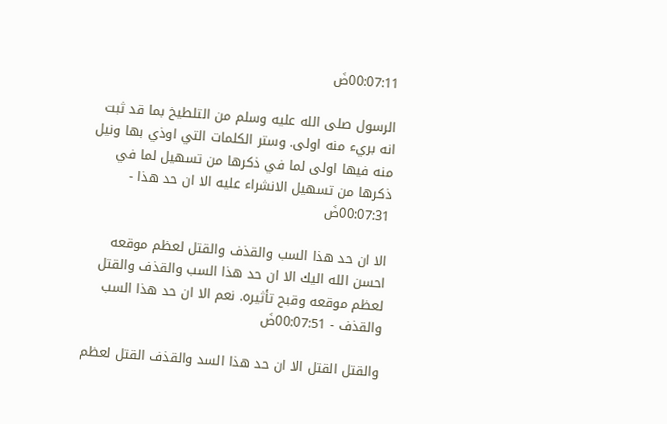00:07:11ضَ

الرسول صلى الله عليه وسلم من التلطيخ بما قد ثبت انه بريء منه اولى. وستر الكلمات التي اوذي بها ونيل منه فيها اولى لما في ذكرها من تسهيل لما في ذكرها من تسهيل الانشراء عليه الا ان حد هذا - 00:07:31ضَ

الا ان حد هذا السب والقذف والقتل لعظم موقعه احسن الله اليك الا ان حد هذا السب والقذف والقتل لعظم موقعه وقبح تأثيره. نعم الا ان حد هذا السب والقذف - 00:07:51ضَ

والقتل القتل الا ان حد هذا السد والقذف القتل لعظم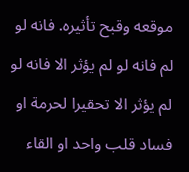موقعه وقبح تأثيره. فانه لو لم فانه لو لم يؤثر الا فانه لو لم يؤثر الا تحقيرا لحرمة او فساد قلب واحد او القاء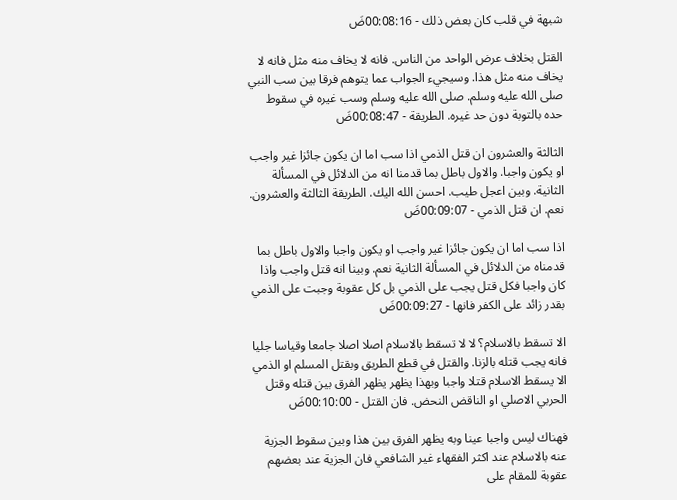شبهة في قلب كان بعض ذلك - 00:08:16ضَ

القتل بخلاف عرض الواحد من الناس. فانه لا يخاف منه مثل فانه لا يخاف منه مثل هذا. وسيجيء الجواب عما يتوهم فرقا بين سب النبي صلى الله عليه وسلم. صلى الله عليه وسلم وسب غيره في سقوط حده بالتوبة دون حد غيره. الطريقة - 00:08:47ضَ

الثالثة والعشرون ان قتل الذمي اذا سب اما ان يكون جائزا غير واجب او يكون واجبا. والاول باطل بما قدمنا انه من الدلائل في المسألة الثانية. وبين اعجل طيب. احسن الله اليك. الطريقة الثالثة والعشرون. نعم. ان قتل الذمي - 00:09:07ضَ

اذا سب اما ان يكون جائزا غير واجب او يكون واجبا والاول باطل بما قدمناه من الدلائل في المسألة الثانية نعم. وبينا انه قتل واجب واذا كان واجبا فكل قتل يجب على الذمي بل كل عقوبة وجبت على الذمي بقدر زائد على الكفر فانها - 00:09:27ضَ

الا تسقط بالاسلام؟ لا لا تسقط بالاسلام اصلا اصلا جامعا وقياسا جليا فانه يجب قتله بالزنا. والقتل في قطع الطريق وبقتل المسلم او الذمي الا يسقط الاسلام قتلا واجبا وبهذا يظهر يظهر الفرق بين قتله وقتل الحربي الاصلي او الناقض النحض. فان القتل - 00:10:00ضَ

فهناك ليس واجبا عينا وبه يظهر الفرق بين هذا وبين سقوط الجزية عنه بالاسلام عند اكثر الفقهاء غير الشافعي فان الجزية عند بعضهم عقوبة للمقام على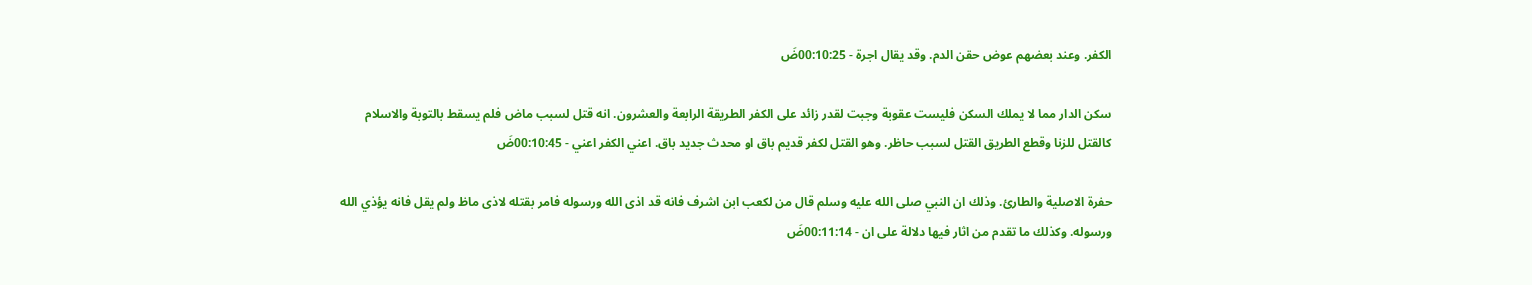الكفر. وعند بعضهم عوض حقن الدم. وقد يقال اجرة - 00:10:25ضَ

سكن الدار مما لا يملك السكن فليست عقوبة وجبت لقدر زائد على الكفر الطريقة الرابعة والعشرون. انه قتل لسبب ماض فلم يسقط بالتوبة والاسلام كالقتل للزنا وقطع الطريق القتل لسبب حاظر. وهو القتل لكفر قديم باق او محدث جديد باق. اعني الكفر اعني - 00:10:45ضَ

حفرة الاصلية والطارئ. وذلك ان النبي صلى الله عليه وسلم قال من لكعب ابن اشرف فانه قد اذى الله ورسوله فامر بقتله لاذى ماظ ولم يقل فانه يؤذي الله ورسوله. وكذلك ما تقدم من اثار فيها دلالة على ان - 00:11:14ضَ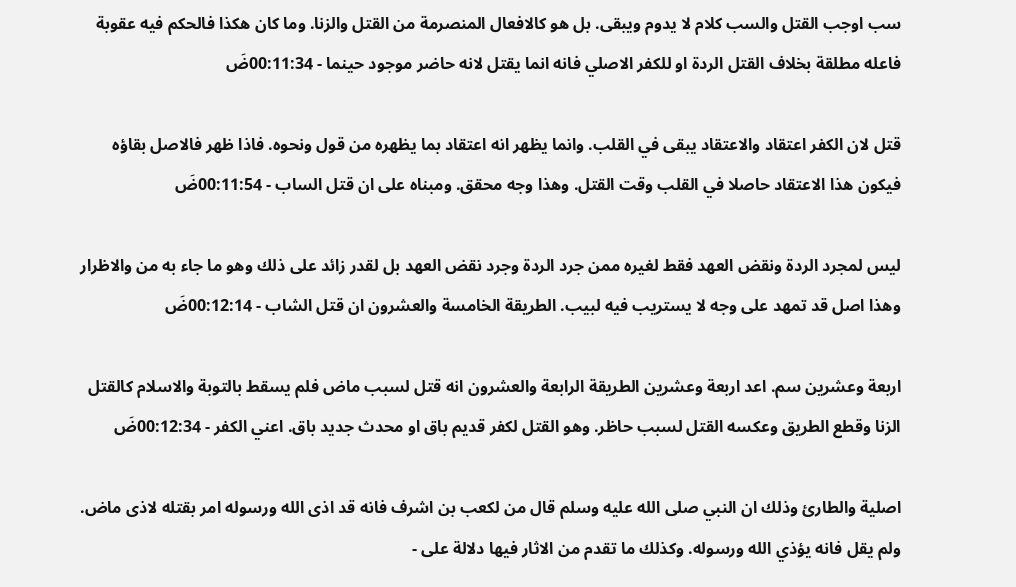سب اوجب القتل والسب كلام لا يدوم ويبقى. بل هو كالافعال المنصرمة من القتل والزنا. وما كان هكذا فالحكم فيه عقوبة فاعله مطلقة بخلاف القتل الردة او للكفر الاصلي فانه انما يقتل لانه حاضر موجود حينما - 00:11:34ضَ

قتل لان الكفر اعتقاد والاعتقاد يبقى في القلب. وانما يظهر انه اعتقاد بما يظهره من قول ونحوه. فاذا ظهر فالاصل بقاؤه فيكون هذا الاعتقاد حاصلا في القلب وقت القتل. وهذا وجه محقق. ومبناه على ان قتل الساب - 00:11:54ضَ

ليس لمجرد الردة ونقض العهد فقط لغيره ممن جرد الردة وجرد نقض العهد بل لقدر زائد على ذلك وهو ما جاء به من والاظرار وهذا اصل قد تمهد على وجه لا يستريب فيه لبيب. الطريقة الخامسة والعشرون ان قتل الشاب - 00:12:14ضَ

اربعة وعشرين سم. اعد اربعة وعشرين الطريقة الرابعة والعشرون انه قتل لسبب ماض فلم يسقط بالتوبة والاسلام كالقتل الزنا وقطع الطريق وعكسه القتل لسبب حاظر. وهو القتل لكفر قديم باق او محدث جديد باق. اعني الكفر - 00:12:34ضَ

اصلية والطارئ وذلك ان النبي صلى الله عليه وسلم قال من لكعب بن اشرف فانه قد اذى الله ورسوله امر بقتله لاذى ماض. ولم يقل فانه يؤذي الله ورسوله. وكذلك ما تقدم من الاثار فيها دلالة على -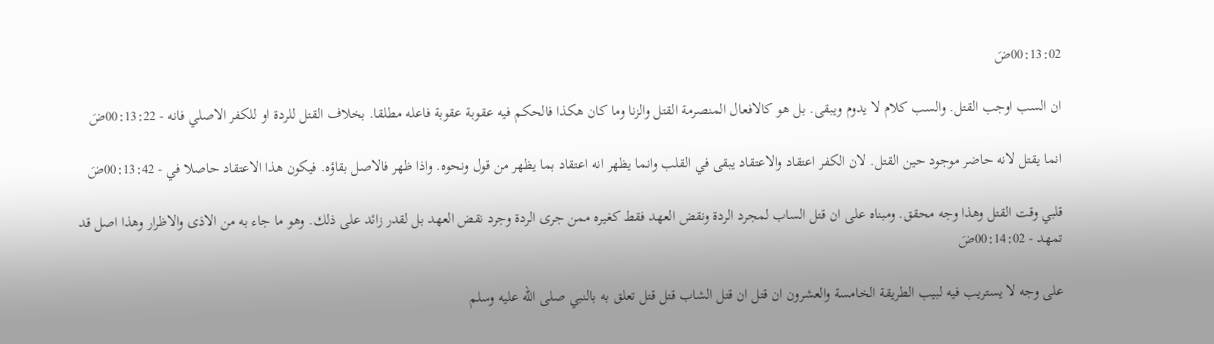00:13:02ضَ

ان السب اوجب القتل. والسب كلام لا يدوم ويبقى. بل هو كالافعال المنصرمة القتل والزنا وما كان هكذا فالحكم فيه عقوبة عقوبة فاعله مطلقا. بخلاف القتل للردة او للكفر الاصلي فانه - 00:13:22ضَ

انما يقتل لانه حاضر موجود حين القتل. لان الكفر اعتقاد والاعتقاد يبقى في القلب وانما يظهر انه اعتقاد بما يظهر من قول ونحوه. واذا ظهر فالاصل بقاؤه. فيكون هذا الاعتقاد حاصلا في - 00:13:42ضَ

قلبي وقت القتل وهذا وجه محقق. ومبناه على ان قتل الساب لمجرد الردة ونقض العهد فقط كغيره ممن جرى الردة وجرد نقض العهد بل لقدر زائد على ذلك. وهو ما جاء به من الاذى والاظرار وهذا اصل قد تمهد - 00:14:02ضَ

على وجه لا يستريب فيه لبيب الطريقة الخامسة والعشرون ان قتل ان قتل الشاب قتل قتل تعلق به بالنبي صلى الله عليه وسلم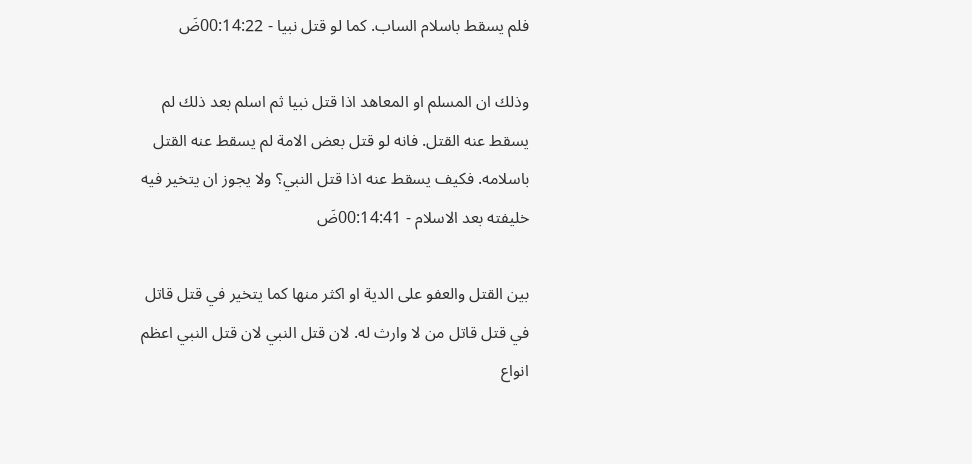فلم يسقط باسلام الساب. كما لو قتل نبيا - 00:14:22ضَ

وذلك ان المسلم او المعاهد اذا قتل نبيا ثم اسلم بعد ذلك لم يسقط عنه القتل. فانه لو قتل بعض الامة لم يسقط عنه القتل باسلامه. فكيف يسقط عنه اذا قتل النبي؟ ولا يجوز ان يتخير فيه خليفته بعد الاسلام - 00:14:41ضَ

بين القتل والعفو على الدية او اكثر منها كما يتخير في قتل قاتل في قتل قاتل من لا وارث له. لان قتل النبي لان قتل النبي اعظم انواع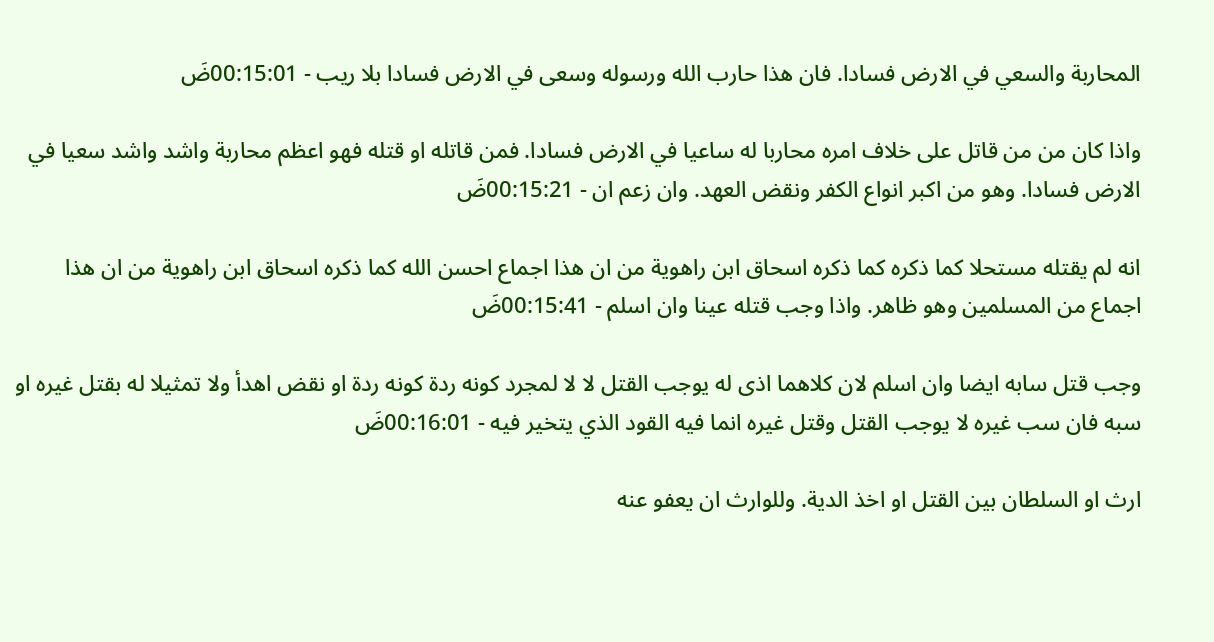المحاربة والسعي في الارض فسادا. فان هذا حارب الله ورسوله وسعى في الارض فسادا بلا ريب - 00:15:01ضَ

واذا كان من من قاتل على خلاف امره محاربا له ساعيا في الارض فسادا. فمن قاتله او قتله فهو اعظم محاربة واشد واشد سعيا في الارض فسادا. وهو من اكبر انواع الكفر ونقض العهد. وان زعم ان - 00:15:21ضَ

انه لم يقتله مستحلا كما ذكره كما ذكره اسحاق ابن راهوية من ان هذا اجماع احسن الله كما ذكره اسحاق ابن راهوية من ان هذا اجماع من المسلمين وهو ظاهر. واذا وجب قتله عينا وان اسلم - 00:15:41ضَ

وجب قتل سابه ايضا وان اسلم لان كلاهما اذى له يوجب القتل لا لا لمجرد كونه ردة كونه ردة او نقض اهدأ ولا تمثيلا له بقتل غيره او سبه فان سب غيره لا يوجب القتل وقتل غيره انما فيه القود الذي يتخير فيه - 00:16:01ضَ

ارث او السلطان بين القتل او اخذ الدية. وللوارث ان يعفو عنه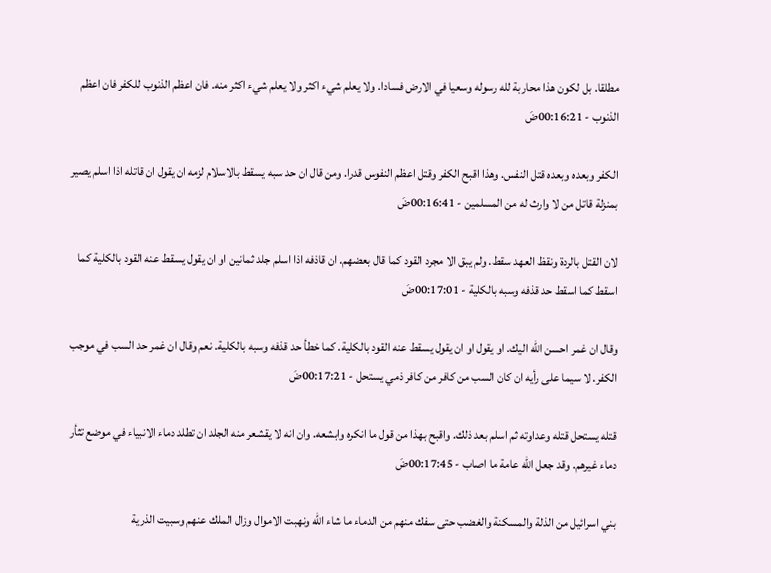مطلقا. بل لكون هذا محاربة لله رسوله وسعيا في الارض فسادا. ولا يعلم شيء اكثر ولا يعلم شيء اكثر منه. فان اعظم الذنوب للكفر فان اعظم الذنوب - 00:16:21ضَ

الكفر وبعده وبعده قتل النفس. وهذا اقبح الكفر وقتل اعظم النفوس قدرا. ومن قال ان حد سبه يسقط بالاسلام لزمه ان يقول ان قاتله اذا اسلم يصير بمنزلة قاتل من لا وارث له من المسلمين - 00:16:41ضَ

لان القتل بالردة ونقظ العهد سقط. ولم يبق الا مجرد القود كما قال بعضهم. ان قاذفه اذا اسلم جلد ثمانين او ان يقول يسقط عنه القود بالكلية كما اسقط كما اسقط حد قذفه وسبه بالكلية - 00:17:01ضَ

وقال ان غمر احسن الله اليك. او يقول او ان يقول يسقط عنه القود بالكلية. كما خطأ حد قذفه وسبه بالكلية. نعم وقال ان غمر حد السب في موجب الكفر. لا سيما على رأيه ان كان السب من كافر من كافر ذمي يستحل - 00:17:21ضَ

قتله يستحل قتله وعداوته ثم اسلم بعد ذلك. واقبح بهذا من قول ما انكره وابشعه. وان انه لا يقشعر منه الجلد ان تطلد دماء الانبياء في موضع تثأر دماء غيرهم. وقد جعل الله عامة ما اصاب - 00:17:45ضَ

بني اسرائيل من الذلة والمسكنة والغضب حتى سفك منهم من الدماء ما شاء الله ونهبت الاموال وزال الملك عنهم وسبيت الذرية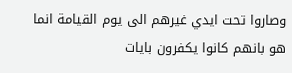وصاروا تحت ايدي غيرهم الى يوم القيامة انما هو بانهم كانوا يكفرون بايات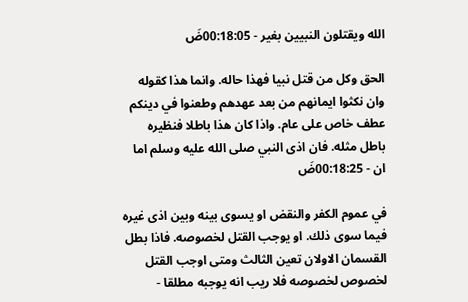الله ويقتلون النبيين بغير - 00:18:05ضَ

الحق وكل من قتل نبيا فهذا حاله. وانما هذا كقوله وان نكثوا ايمانهم من بعد عهدهم وطعنوا في دينكم عطف خاص على عام. واذا كان هذا باطلا فنظيره باطل مثله. فان اذى النبي صلى الله عليه وسلم اما ان - 00:18:25ضَ

في عموم الكفر والنقض او يسوى بينه وبين اذى غيره فيما سوى ذلك. او يوجب القتل لخصوصه. فاذا بطل القسمان الاولان تعين الثالث ومتى اوجب القتل لخصوص لخصوصه فلا ريب انه يوجبه مطلقا -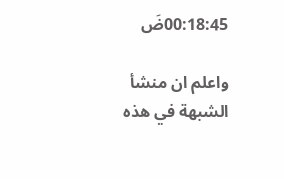00:18:45ضَ

واعلم ان منشأ الشبهة في هذه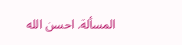المسألة. احسن الله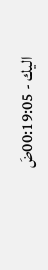اليك - 00:19:05ضَ